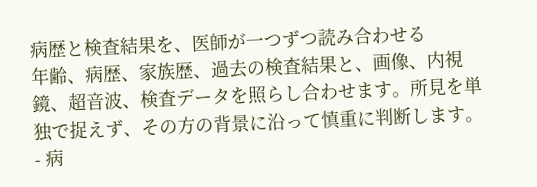病歴と検査結果を、医師が一つずつ読み合わせる
年齢、病歴、家族歴、過去の検査結果と、画像、内視鏡、超音波、検査データを照らし合わせます。所見を単独で捉えず、その方の背景に沿って慎重に判断します。
- 病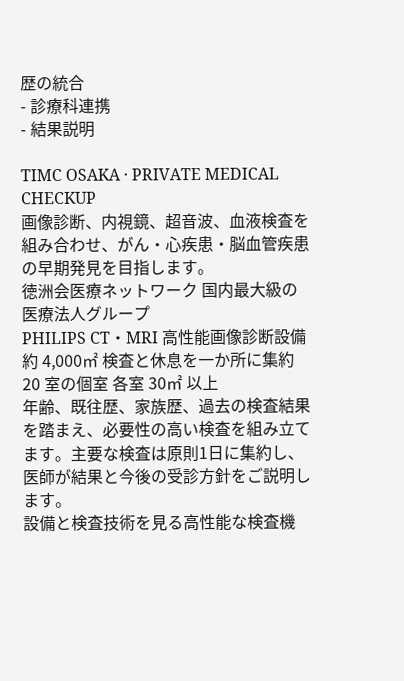歴の統合
- 診療科連携
- 結果説明

TIMC OSAKA · PRIVATE MEDICAL CHECKUP
画像診断、内視鏡、超音波、血液検査を組み合わせ、がん・心疾患・脳血管疾患の早期発見を目指します。
徳洲会医療ネットワーク 国内最大級の医療法人グループ
PHILIPS CT・MRI 高性能画像診断設備
約 4,000㎡ 検査と休息を一か所に集約
20 室の個室 各室 30㎡ 以上
年齢、既往歴、家族歴、過去の検査結果を踏まえ、必要性の高い検査を組み立てます。主要な検査は原則1日に集約し、医師が結果と今後の受診方針をご説明します。
設備と検査技術を見る高性能な検査機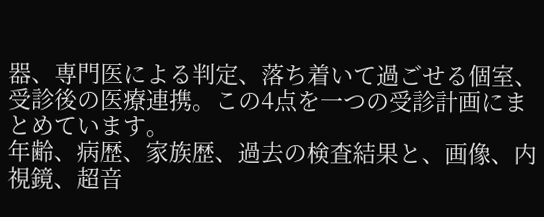器、専門医による判定、落ち着いて過ごせる個室、受診後の医療連携。この4点を一つの受診計画にまとめています。
年齢、病歴、家族歴、過去の検査結果と、画像、内視鏡、超音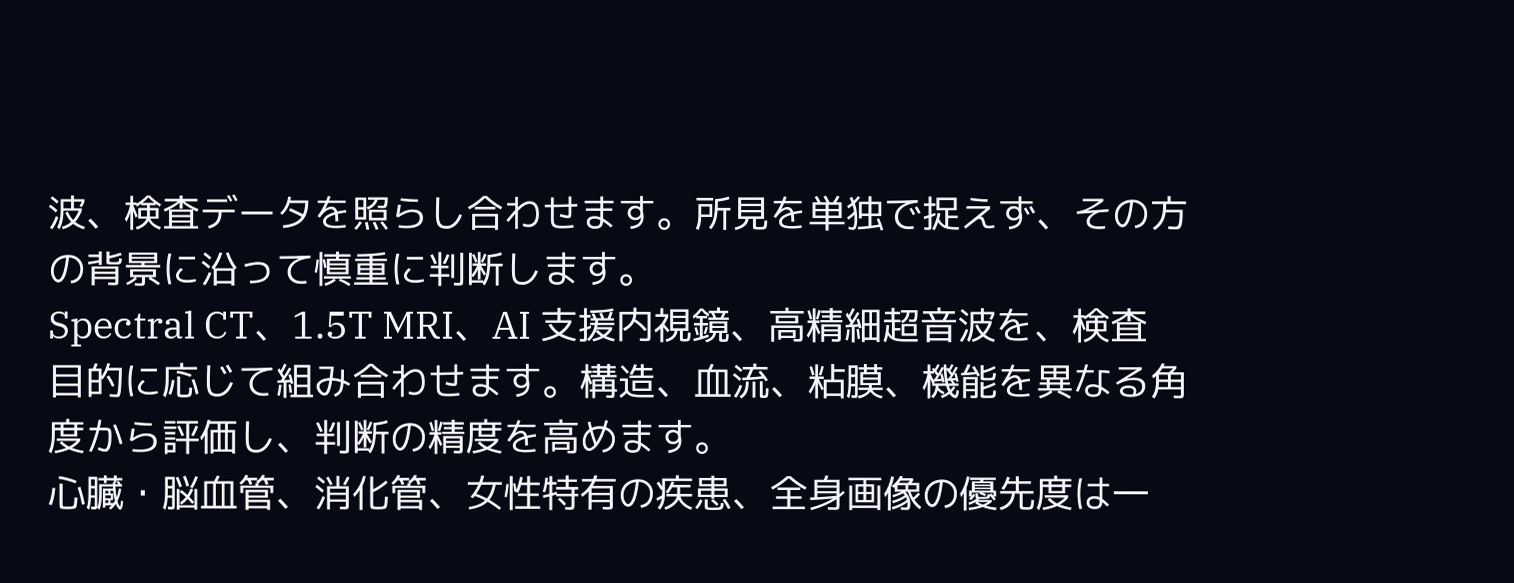波、検査データを照らし合わせます。所見を単独で捉えず、その方の背景に沿って慎重に判断します。
Spectral CT、1.5T MRI、AI 支援内視鏡、高精細超音波を、検査目的に応じて組み合わせます。構造、血流、粘膜、機能を異なる角度から評価し、判断の精度を高めます。
心臓・脳血管、消化管、女性特有の疾患、全身画像の優先度は一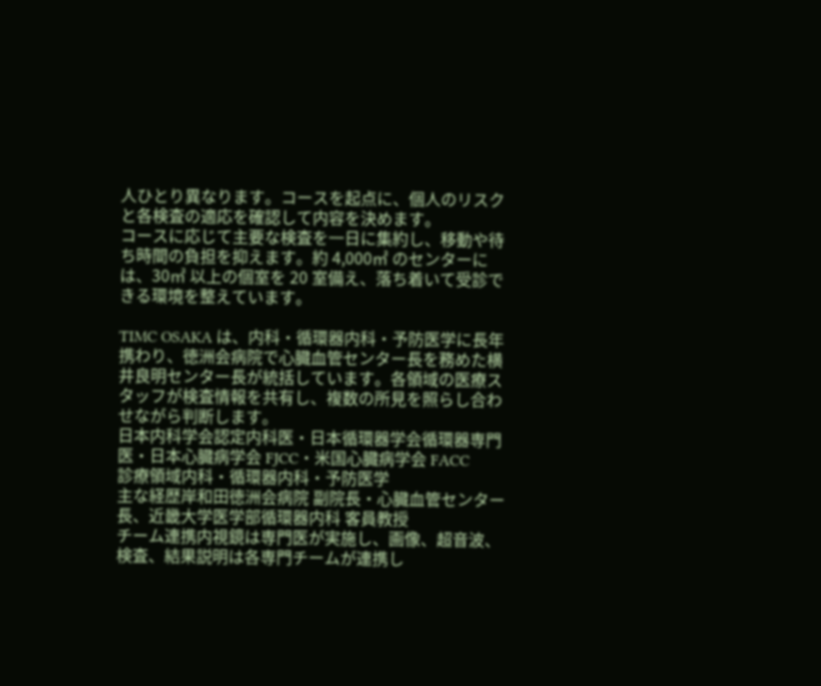人ひとり異なります。コースを起点に、個人のリスクと各検査の適応を確認して内容を決めます。
コースに応じて主要な検査を一日に集約し、移動や待ち時間の負担を抑えます。約 4,000㎡ のセンターには、30㎡ 以上の個室を 20 室備え、落ち着いて受診できる環境を整えています。

TIMC OSAKA は、内科・循環器内科・予防医学に長年携わり、徳洲会病院で心臓血管センター長を務めた横井良明センター長が統括しています。各領域の医療スタッフが検査情報を共有し、複数の所見を照らし合わせながら判断します。
日本内科学会認定内科医・日本循環器学会循環器専門医・日本心臓病学会 FJCC・米国心臓病学会 FACC
診療領域内科・循環器内科・予防医学
主な経歴岸和田徳洲会病院 副院長・心臓血管センター長、近畿大学医学部循環器内科 客員教授
チーム連携内視鏡は専門医が実施し、画像、超音波、検査、結果説明は各専門チームが連携し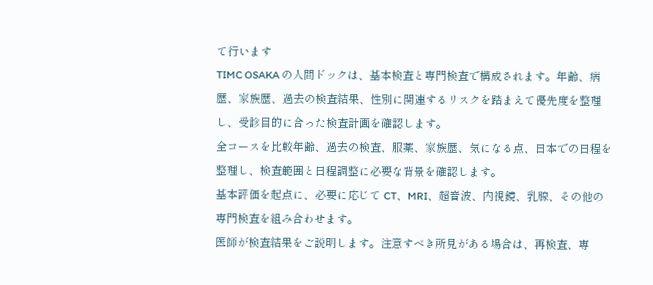て行います
TIMC OSAKA の人間ドックは、基本検査と専門検査で構成されます。年齢、病歴、家族歴、過去の検査結果、性別に関連するリスクを踏まえて優先度を整理し、受診目的に合った検査計画を確認します。
全コースを比較年齢、過去の検査、服薬、家族歴、気になる点、日本での日程を整理し、検査範囲と日程調整に必要な背景を確認します。
基本評価を起点に、必要に応じて CT、MRI、超音波、内視鏡、乳腺、その他の専門検査を組み合わせます。
医師が検査結果をご説明します。注意すべき所見がある場合は、再検査、専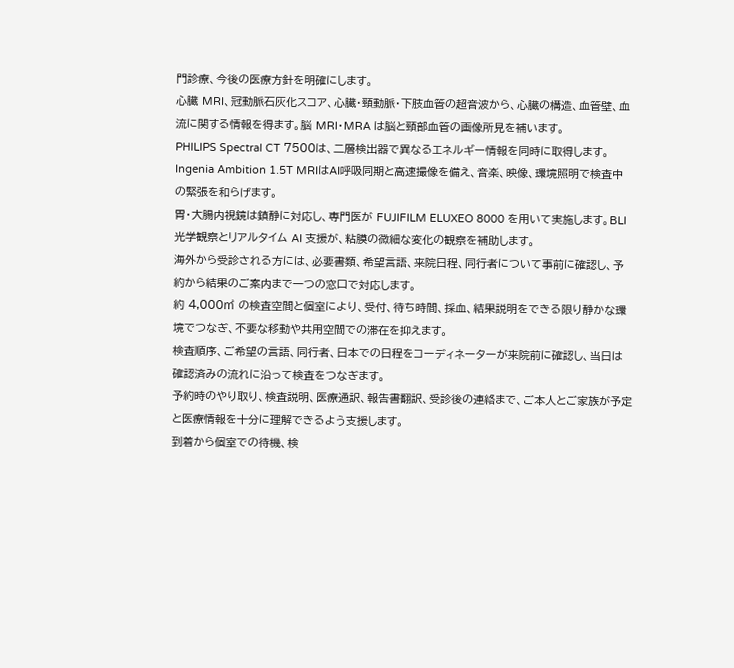門診療、今後の医療方針を明確にします。
心臓 MRI、冠動脈石灰化スコア、心臓・頸動脈・下肢血管の超音波から、心臓の構造、血管壁、血流に関する情報を得ます。脳 MRI・MRA は脳と頸部血管の画像所見を補います。
PHILIPS Spectral CT 7500は、二層検出器で異なるエネルギー情報を同時に取得します。Ingenia Ambition 1.5T MRIはAI呼吸同期と高速撮像を備え、音楽、映像、環境照明で検査中の緊張を和らげます。
胃・大腸内視鏡は鎮静に対応し、専門医が FUJIFILM ELUXEO 8000 を用いて実施します。BLI 光学観察とリアルタイム AI 支援が、粘膜の微細な変化の観察を補助します。
海外から受診される方には、必要書類、希望言語、来院日程、同行者について事前に確認し、予約から結果のご案内まで一つの窓口で対応します。
約 4,000㎡ の検査空間と個室により、受付、待ち時間、採血、結果説明をできる限り静かな環境でつなぎ、不要な移動や共用空間での滞在を抑えます。
検査順序、ご希望の言語、同行者、日本での日程をコーディネーターが来院前に確認し、当日は確認済みの流れに沿って検査をつなぎます。
予約時のやり取り、検査説明、医療通訳、報告書翻訳、受診後の連絡まで、ご本人とご家族が予定と医療情報を十分に理解できるよう支援します。
到着から個室での待機、検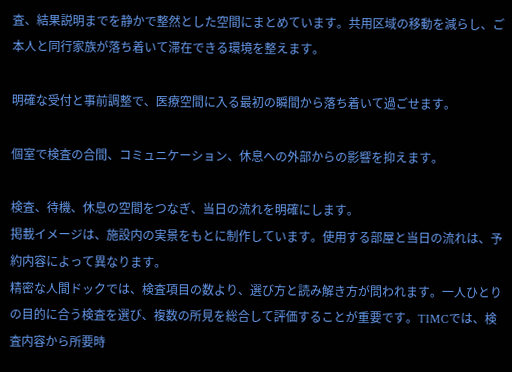査、結果説明までを静かで整然とした空間にまとめています。共用区域の移動を減らし、ご本人と同行家族が落ち着いて滞在できる環境を整えます。

明確な受付と事前調整で、医療空間に入る最初の瞬間から落ち着いて過ごせます。

個室で検査の合間、コミュニケーション、休息への外部からの影響を抑えます。

検査、待機、休息の空間をつなぎ、当日の流れを明確にします。
掲載イメージは、施設内の実景をもとに制作しています。使用する部屋と当日の流れは、予約内容によって異なります。
精密な人間ドックでは、検査項目の数より、選び方と読み解き方が問われます。一人ひとりの目的に合う検査を選び、複数の所見を総合して評価することが重要です。TIMCでは、検査内容から所要時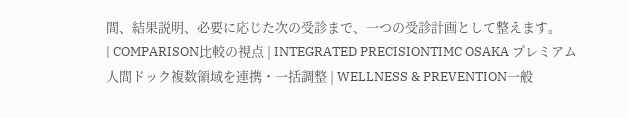間、結果説明、必要に応じた次の受診まで、一つの受診計画として整えます。
| COMPARISON比較の視点 | INTEGRATED PRECISIONTIMC OSAKA プレミアム人間ドック複数領域を連携・一括調整 | WELLNESS & PREVENTION一般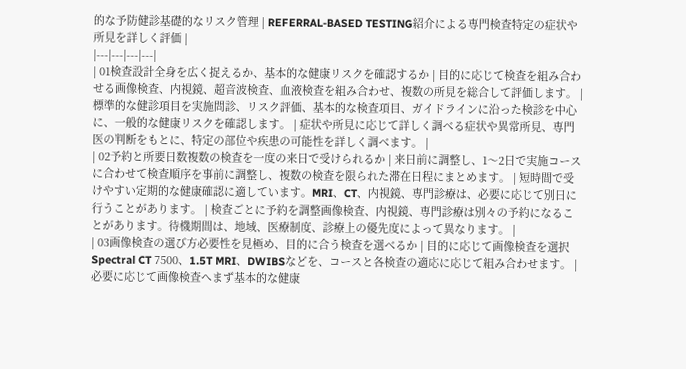的な予防健診基礎的なリスク管理 | REFERRAL-BASED TESTING紹介による専門検査特定の症状や所見を詳しく評価 |
|---|---|---|---|
| 01検査設計全身を広く捉えるか、基本的な健康リスクを確認するか | 目的に応じて検査を組み合わせる画像検査、内視鏡、超音波検査、血液検査を組み合わせ、複数の所見を総合して評価します。 | 標準的な健診項目を実施問診、リスク評価、基本的な検査項目、ガイドラインに沿った検診を中心に、一般的な健康リスクを確認します。 | 症状や所見に応じて詳しく調べる症状や異常所見、専門医の判断をもとに、特定の部位や疾患の可能性を詳しく調べます。 |
| 02予約と所要日数複数の検査を一度の来日で受けられるか | 来日前に調整し、1〜2日で実施コースに合わせて検査順序を事前に調整し、複数の検査を限られた滞在日程にまとめます。 | 短時間で受けやすい定期的な健康確認に適しています。MRI、CT、内視鏡、専門診療は、必要に応じて別日に行うことがあります。 | 検査ごとに予約を調整画像検査、内視鏡、専門診療は別々の予約になることがあります。待機期間は、地域、医療制度、診療上の優先度によって異なります。 |
| 03画像検査の選び方必要性を見極め、目的に合う検査を選べるか | 目的に応じて画像検査を選択Spectral CT 7500、1.5T MRI、DWIBSなどを、コースと各検査の適応に応じて組み合わせます。 | 必要に応じて画像検査へまず基本的な健康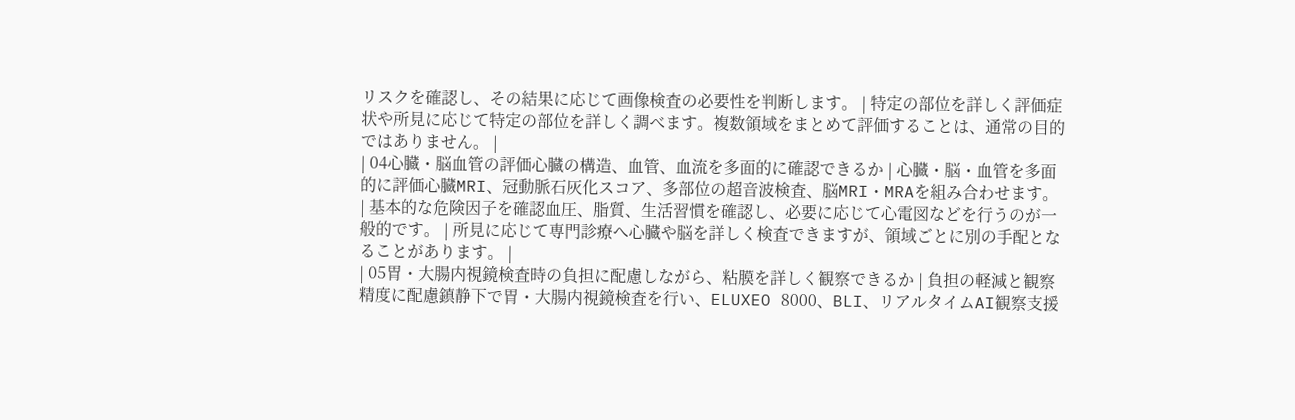リスクを確認し、その結果に応じて画像検査の必要性を判断します。 | 特定の部位を詳しく評価症状や所見に応じて特定の部位を詳しく調べます。複数領域をまとめて評価することは、通常の目的ではありません。 |
| 04心臓・脳血管の評価心臓の構造、血管、血流を多面的に確認できるか | 心臓・脳・血管を多面的に評価心臓MRI、冠動脈石灰化スコア、多部位の超音波検査、脳MRI・MRAを組み合わせます。 | 基本的な危険因子を確認血圧、脂質、生活習慣を確認し、必要に応じて心電図などを行うのが一般的です。 | 所見に応じて専門診療へ心臓や脳を詳しく検査できますが、領域ごとに別の手配となることがあります。 |
| 05胃・大腸内視鏡検査時の負担に配慮しながら、粘膜を詳しく観察できるか | 負担の軽減と観察精度に配慮鎮静下で胃・大腸内視鏡検査を行い、ELUXEO 8000、BLI、リアルタイムAI観察支援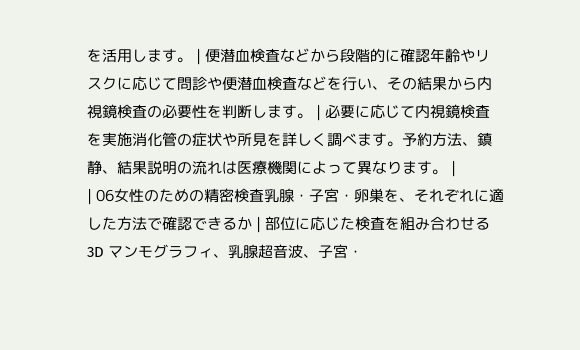を活用します。 | 便潜血検査などから段階的に確認年齢やリスクに応じて問診や便潜血検査などを行い、その結果から内視鏡検査の必要性を判断します。 | 必要に応じて内視鏡検査を実施消化管の症状や所見を詳しく調べます。予約方法、鎮静、結果説明の流れは医療機関によって異なります。 |
| 06女性のための精密検査乳腺・子宮・卵巣を、それぞれに適した方法で確認できるか | 部位に応じた検査を組み合わせる3D マンモグラフィ、乳腺超音波、子宮・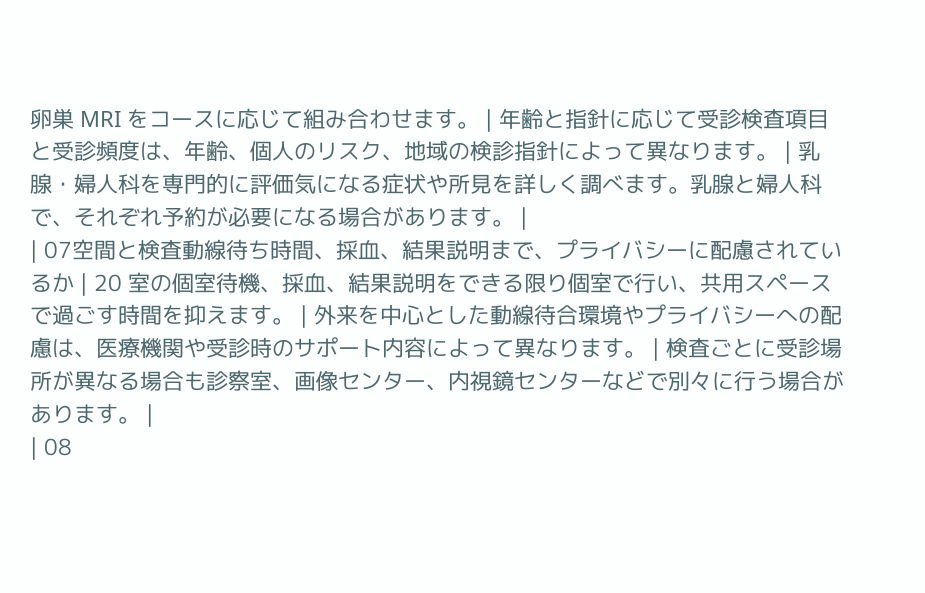卵巣 MRI をコースに応じて組み合わせます。 | 年齢と指針に応じて受診検査項目と受診頻度は、年齢、個人のリスク、地域の検診指針によって異なります。 | 乳腺・婦人科を専門的に評価気になる症状や所見を詳しく調べます。乳腺と婦人科で、それぞれ予約が必要になる場合があります。 |
| 07空間と検査動線待ち時間、採血、結果説明まで、プライバシーに配慮されているか | 20 室の個室待機、採血、結果説明をできる限り個室で行い、共用スペースで過ごす時間を抑えます。 | 外来を中心とした動線待合環境やプライバシーへの配慮は、医療機関や受診時のサポート内容によって異なります。 | 検査ごとに受診場所が異なる場合も診察室、画像センター、内視鏡センターなどで別々に行う場合があります。 |
| 08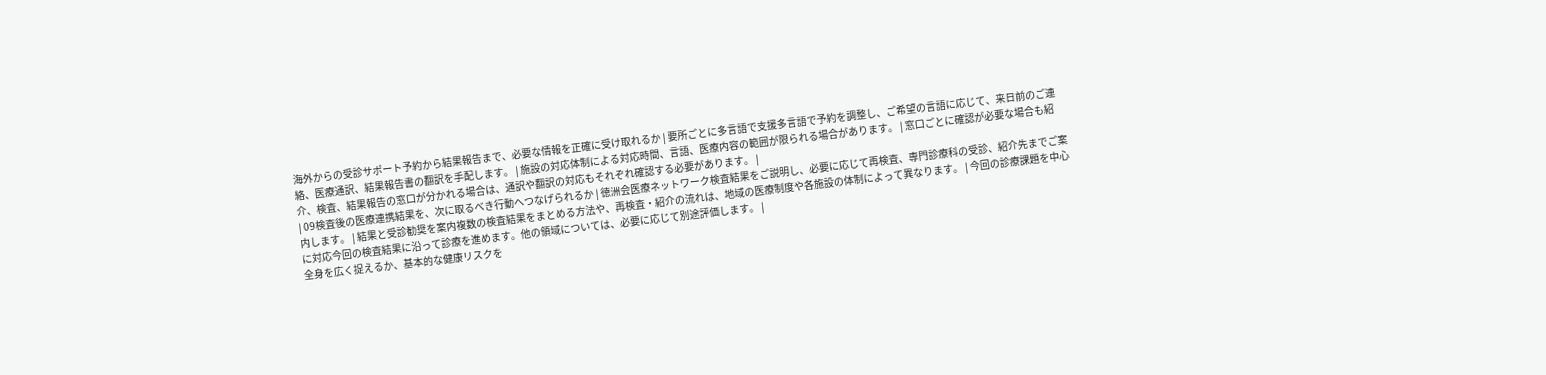海外からの受診サポート予約から結果報告まで、必要な情報を正確に受け取れるか | 要所ごとに多言語で支援多言語で予約を調整し、ご希望の言語に応じて、来日前のご連絡、医療通訳、結果報告書の翻訳を手配します。 | 施設の対応体制による対応時間、言語、医療内容の範囲が限られる場合があります。 | 窓口ごとに確認が必要な場合も紹介、検査、結果報告の窓口が分かれる場合は、通訳や翻訳の対応もそれぞれ確認する必要があります。 |
| 09検査後の医療連携結果を、次に取るべき行動へつなげられるか | 徳洲会医療ネットワーク検査結果をご説明し、必要に応じて再検査、専門診療科の受診、紹介先までご案内します。 | 結果と受診勧奨を案内複数の検査結果をまとめる方法や、再検査・紹介の流れは、地域の医療制度や各施設の体制によって異なります。 | 今回の診療課題を中心に対応今回の検査結果に沿って診療を進めます。他の領域については、必要に応じて別途評価します。 |
全身を広く捉えるか、基本的な健康リスクを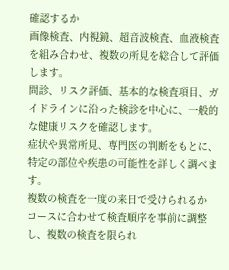確認するか
画像検査、内視鏡、超音波検査、血液検査を組み合わせ、複数の所見を総合して評価します。
問診、リスク評価、基本的な検査項目、ガイドラインに沿った検診を中心に、一般的な健康リスクを確認します。
症状や異常所見、専門医の判断をもとに、特定の部位や疾患の可能性を詳しく調べます。
複数の検査を一度の来日で受けられるか
コースに合わせて検査順序を事前に調整し、複数の検査を限られ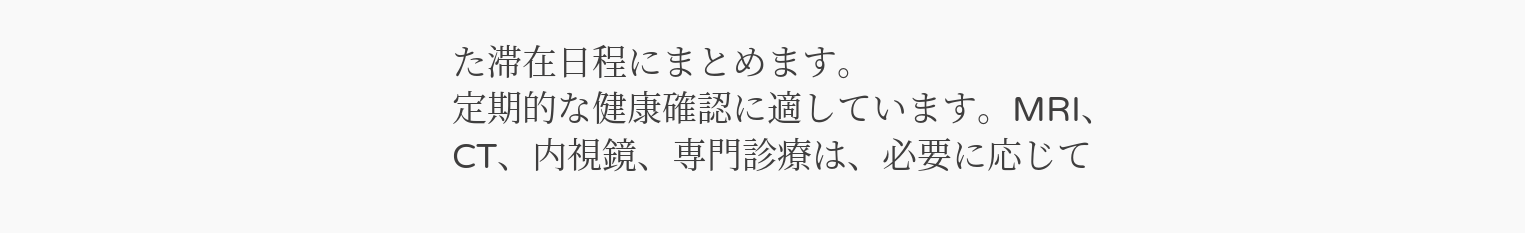た滞在日程にまとめます。
定期的な健康確認に適しています。MRI、CT、内視鏡、専門診療は、必要に応じて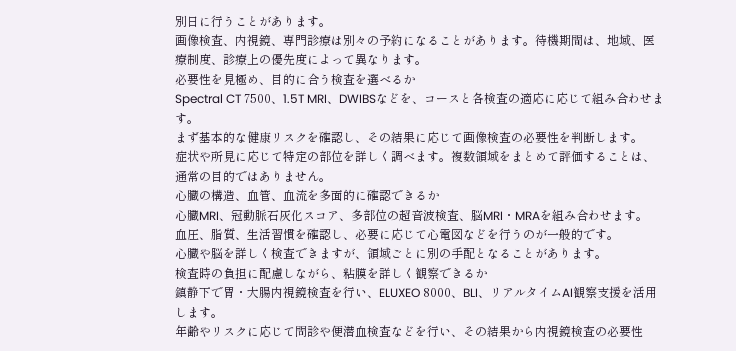別日に行うことがあります。
画像検査、内視鏡、専門診療は別々の予約になることがあります。待機期間は、地域、医療制度、診療上の優先度によって異なります。
必要性を見極め、目的に合う検査を選べるか
Spectral CT 7500、1.5T MRI、DWIBSなどを、コースと各検査の適応に応じて組み合わせます。
まず基本的な健康リスクを確認し、その結果に応じて画像検査の必要性を判断します。
症状や所見に応じて特定の部位を詳しく調べます。複数領域をまとめて評価することは、通常の目的ではありません。
心臓の構造、血管、血流を多面的に確認できるか
心臓MRI、冠動脈石灰化スコア、多部位の超音波検査、脳MRI・MRAを組み合わせます。
血圧、脂質、生活習慣を確認し、必要に応じて心電図などを行うのが一般的です。
心臓や脳を詳しく検査できますが、領域ごとに別の手配となることがあります。
検査時の負担に配慮しながら、粘膜を詳しく観察できるか
鎮静下で胃・大腸内視鏡検査を行い、ELUXEO 8000、BLI、リアルタイムAI観察支援を活用します。
年齢やリスクに応じて問診や便潜血検査などを行い、その結果から内視鏡検査の必要性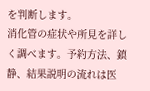を判断します。
消化管の症状や所見を詳しく調べます。予約方法、鎮静、結果説明の流れは医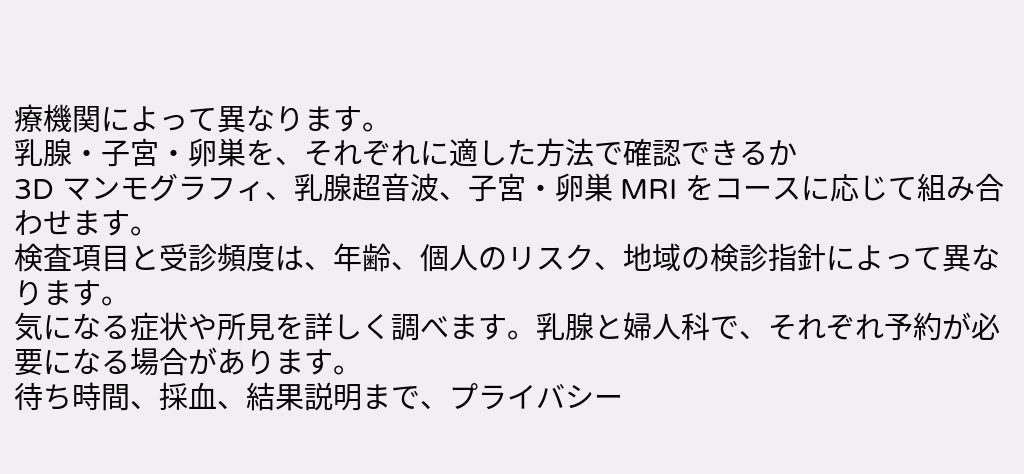療機関によって異なります。
乳腺・子宮・卵巣を、それぞれに適した方法で確認できるか
3D マンモグラフィ、乳腺超音波、子宮・卵巣 MRI をコースに応じて組み合わせます。
検査項目と受診頻度は、年齢、個人のリスク、地域の検診指針によって異なります。
気になる症状や所見を詳しく調べます。乳腺と婦人科で、それぞれ予約が必要になる場合があります。
待ち時間、採血、結果説明まで、プライバシー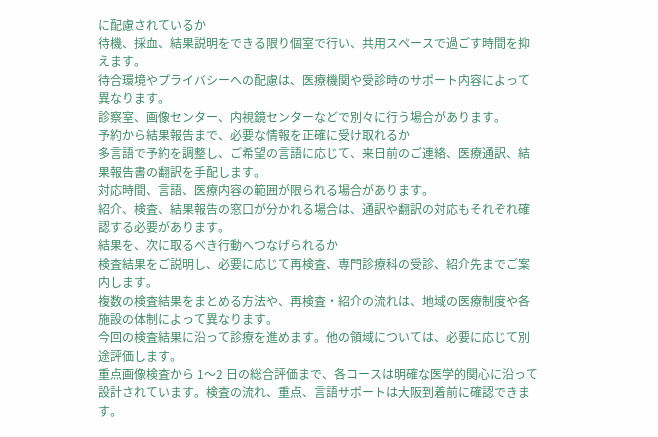に配慮されているか
待機、採血、結果説明をできる限り個室で行い、共用スペースで過ごす時間を抑えます。
待合環境やプライバシーへの配慮は、医療機関や受診時のサポート内容によって異なります。
診察室、画像センター、内視鏡センターなどで別々に行う場合があります。
予約から結果報告まで、必要な情報を正確に受け取れるか
多言語で予約を調整し、ご希望の言語に応じて、来日前のご連絡、医療通訳、結果報告書の翻訳を手配します。
対応時間、言語、医療内容の範囲が限られる場合があります。
紹介、検査、結果報告の窓口が分かれる場合は、通訳や翻訳の対応もそれぞれ確認する必要があります。
結果を、次に取るべき行動へつなげられるか
検査結果をご説明し、必要に応じて再検査、専門診療科の受診、紹介先までご案内します。
複数の検査結果をまとめる方法や、再検査・紹介の流れは、地域の医療制度や各施設の体制によって異なります。
今回の検査結果に沿って診療を進めます。他の領域については、必要に応じて別途評価します。
重点画像検査から 1〜2 日の総合評価まで、各コースは明確な医学的関心に沿って設計されています。検査の流れ、重点、言語サポートは大阪到着前に確認できます。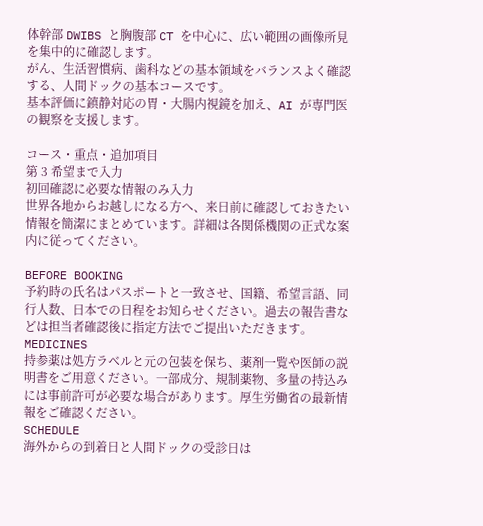体幹部 DWIBS と胸腹部 CT を中心に、広い範囲の画像所見を集中的に確認します。
がん、生活習慣病、歯科などの基本領域をバランスよく確認する、人間ドックの基本コースです。
基本評価に鎮静対応の胃・大腸内視鏡を加え、AI が専門医の観察を支援します。

コース・重点・追加項目
第 3 希望まで入力
初回確認に必要な情報のみ入力
世界各地からお越しになる方へ、来日前に確認しておきたい情報を簡潔にまとめています。詳細は各関係機関の正式な案内に従ってください。

BEFORE BOOKING
予約時の氏名はパスポートと一致させ、国籍、希望言語、同行人数、日本での日程をお知らせください。過去の報告書などは担当者確認後に指定方法でご提出いただきます。
MEDICINES
持参薬は処方ラベルと元の包装を保ち、薬剤一覧や医師の説明書をご用意ください。一部成分、規制薬物、多量の持込みには事前許可が必要な場合があります。厚生労働省の最新情報をご確認ください。
SCHEDULE
海外からの到着日と人間ドックの受診日は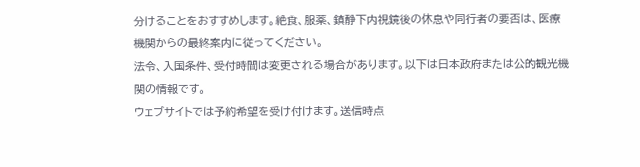分けることをおすすめします。絶食、服薬、鎮静下内視鏡後の休息や同行者の要否は、医療機関からの最終案内に従ってください。
法令、入国条件、受付時間は変更される場合があります。以下は日本政府または公的観光機関の情報です。
ウェブサイトでは予約希望を受け付けます。送信時点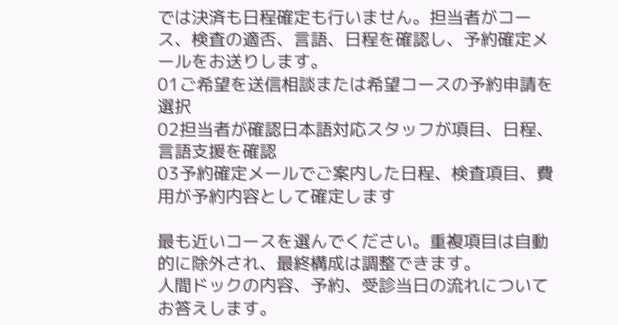では決済も日程確定も行いません。担当者がコース、検査の適否、言語、日程を確認し、予約確定メールをお送りします。
01ご希望を送信相談または希望コースの予約申請を選択
02担当者が確認日本語対応スタッフが項目、日程、言語支援を確認
03予約確定メールでご案内した日程、検査項目、費用が予約内容として確定します

最も近いコースを選んでください。重複項目は自動的に除外され、最終構成は調整できます。
人間ドックの内容、予約、受診当日の流れについてお答えします。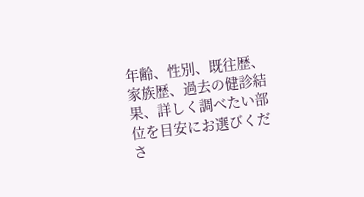年齢、性別、既往歴、家族歴、過去の健診結果、詳しく調べたい部位を目安にお選びくださ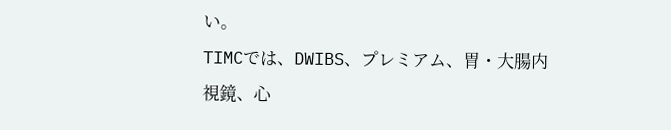い。
TIMCでは、DWIBS、プレミアム、胃・大腸内視鏡、心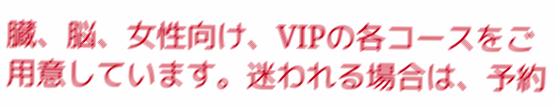臓、脳、女性向け、VIPの各コースをご用意しています。迷われる場合は、予約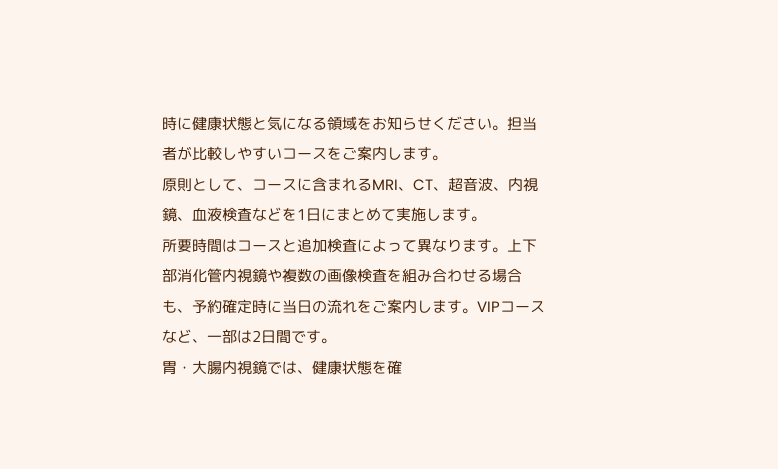時に健康状態と気になる領域をお知らせください。担当者が比較しやすいコースをご案内します。
原則として、コースに含まれるMRI、CT、超音波、内視鏡、血液検査などを1日にまとめて実施します。
所要時間はコースと追加検査によって異なります。上下部消化管内視鏡や複数の画像検査を組み合わせる場合も、予約確定時に当日の流れをご案内します。VIPコースなど、一部は2日間です。
胃・大腸内視鏡では、健康状態を確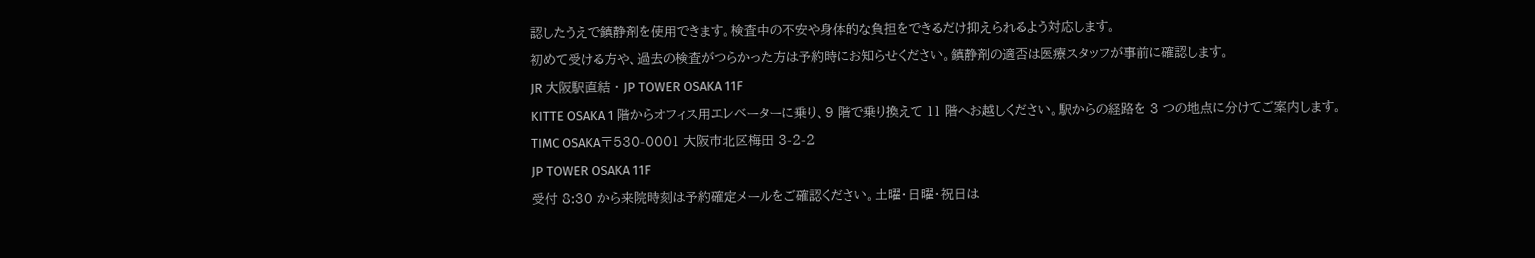認したうえで鎮静剤を使用できます。検査中の不安や身体的な負担をできるだけ抑えられるよう対応します。
初めて受ける方や、過去の検査がつらかった方は予約時にお知らせください。鎮静剤の適否は医療スタッフが事前に確認します。
JR 大阪駅直結 · JP TOWER OSAKA 11F
KITTE OSAKA 1 階からオフィス用エレベーターに乗り、9 階で乗り換えて 11 階へお越しください。駅からの経路を 3 つの地点に分けてご案内します。
TIMC OSAKA〒530-0001 大阪市北区梅田 3-2-2
JP TOWER OSAKA 11F
受付 8:30 から来院時刻は予約確定メールをご確認ください。土曜・日曜・祝日は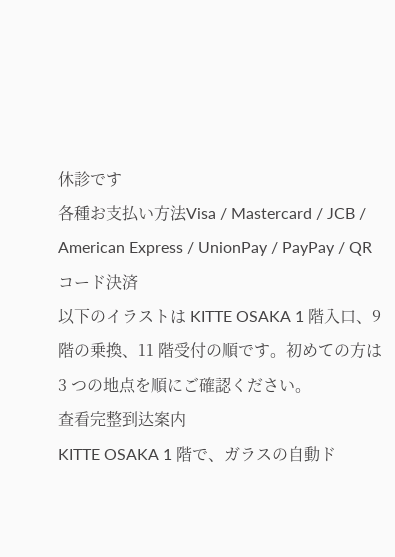休診です
各種お支払い方法Visa / Mastercard / JCB / American Express / UnionPay / PayPay / QR コード決済
以下のイラストは KITTE OSAKA 1 階入口、9 階の乗換、11 階受付の順です。初めての方は 3 つの地点を順にご確認ください。
查看完整到达案内
KITTE OSAKA 1 階で、ガラスの自動ド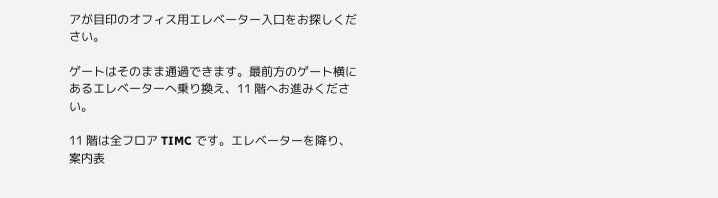アが目印のオフィス用エレベーター入口をお探しください。

ゲートはそのまま通過できます。最前方のゲート横にあるエレベーターへ乗り換え、11 階へお進みください。

11 階は全フロア TIMC です。エレベーターを降り、案内表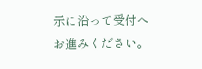示に沿って受付へお進みください。